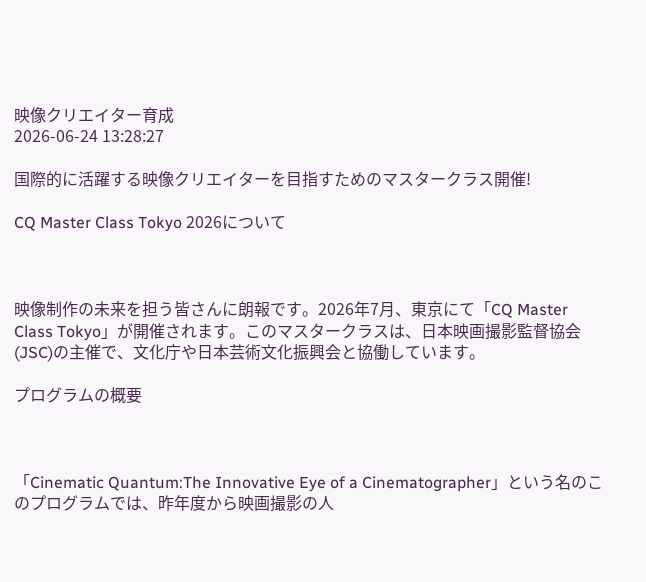映像クリエイター育成
2026-06-24 13:28:27

国際的に活躍する映像クリエイターを目指すためのマスタークラス開催!

CQ Master Class Tokyo 2026について



映像制作の未来を担う皆さんに朗報です。2026年7月、東京にて「CQ Master Class Tokyo」が開催されます。このマスタークラスは、日本映画撮影監督協会(JSC)の主催で、文化庁や日本芸術文化振興会と協働しています。

プログラムの概要



「Cinematic Quantum:The Innovative Eye of a Cinematographer」という名のこのプログラムでは、昨年度から映画撮影の人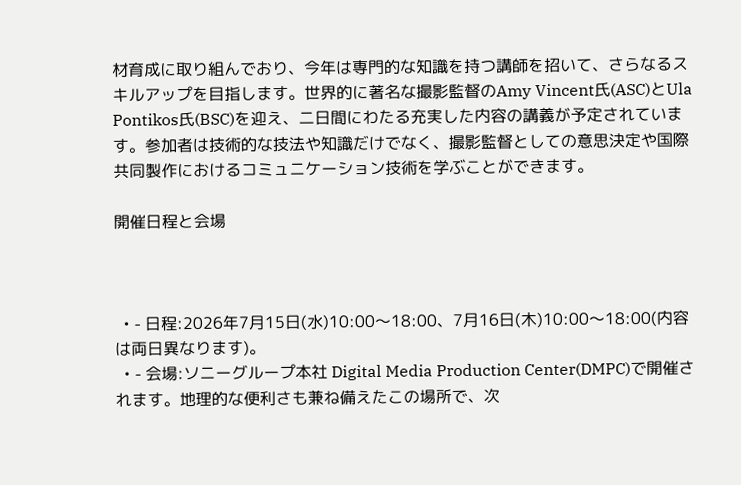材育成に取り組んでおり、今年は専門的な知識を持つ講師を招いて、さらなるスキルアップを目指します。世界的に著名な撮影監督のAmy Vincent氏(ASC)とUla Pontikos氏(BSC)を迎え、二日間にわたる充実した内容の講義が予定されています。参加者は技術的な技法や知識だけでなく、撮影監督としての意思決定や国際共同製作におけるコミュニケーション技術を学ぶことができます。

開催日程と会場



  • - 日程:2026年7月15日(水)10:00〜18:00、7月16日(木)10:00〜18:00(内容は両日異なります)。
  • - 会場:ソニーグループ本社 Digital Media Production Center(DMPC)で開催されます。地理的な便利さも兼ね備えたこの場所で、次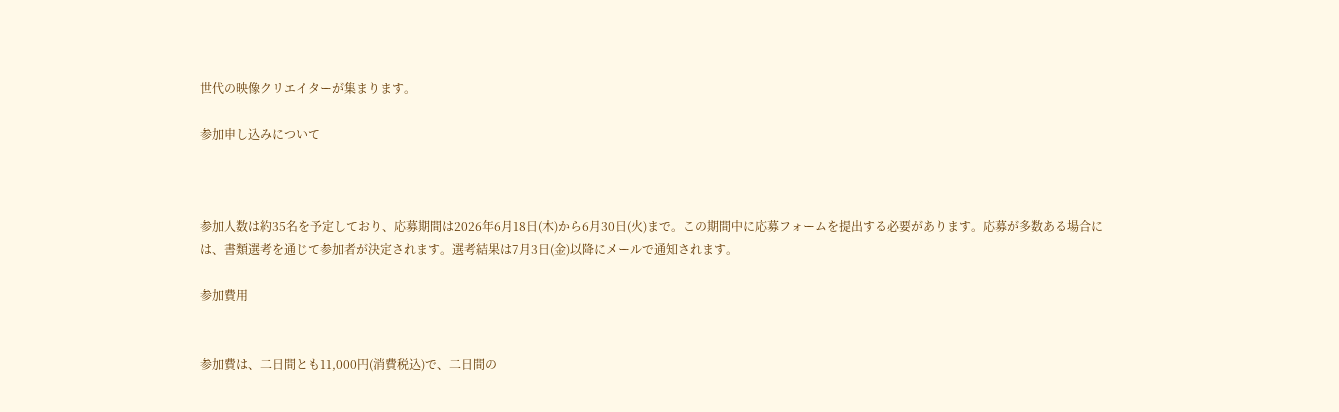世代の映像クリエイターが集まります。

参加申し込みについて



参加人数は約35名を予定しており、応募期間は2026年6月18日(木)から6月30日(火)まで。この期間中に応募フォームを提出する必要があります。応募が多数ある場合には、書類選考を通じて参加者が決定されます。選考結果は7月3日(金)以降にメールで通知されます。

参加費用


参加費は、二日間とも11,000円(消費税込)で、二日間の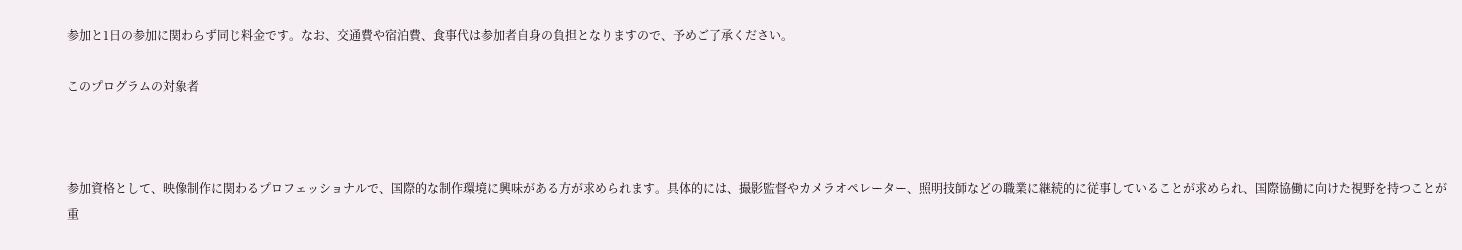参加と1日の参加に関わらず同じ料金です。なお、交通費や宿泊費、食事代は参加者自身の負担となりますので、予めご了承ください。

このプログラムの対象者



参加資格として、映像制作に関わるプロフェッショナルで、国際的な制作環境に興味がある方が求められます。具体的には、撮影監督やカメラオペレーター、照明技師などの職業に継続的に従事していることが求められ、国際協働に向けた視野を持つことが重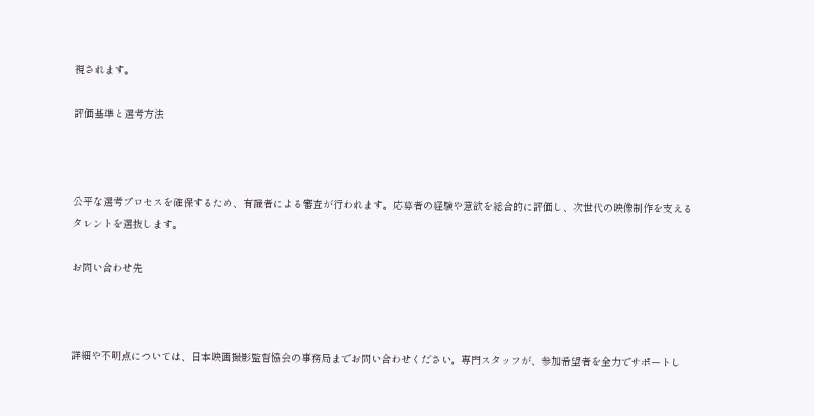視されます。

評価基準と選考方法



公平な選考プロセスを確保するため、有識者による審査が行われます。応募者の経験や意欲を総合的に評価し、次世代の映像制作を支えるタレントを選抜します。

お問い合わせ先



詳細や不明点については、日本映画撮影監督協会の事務局までお問い合わせください。専門スタッフが、参加希望者を全力でサポートし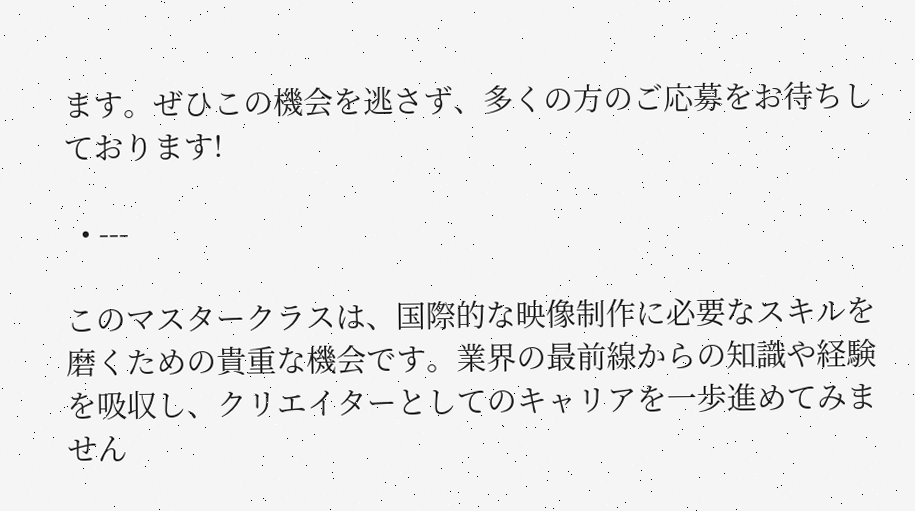ます。ぜひこの機会を逃さず、多くの方のご応募をお待ちしております!

  • ---

このマスタークラスは、国際的な映像制作に必要なスキルを磨くための貴重な機会です。業界の最前線からの知識や経験を吸収し、クリエイターとしてのキャリアを一歩進めてみません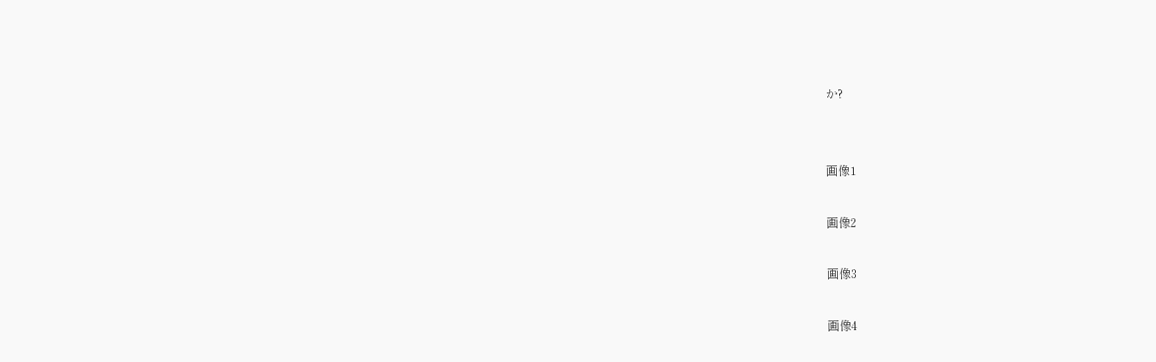か?


画像1

画像2

画像3

画像4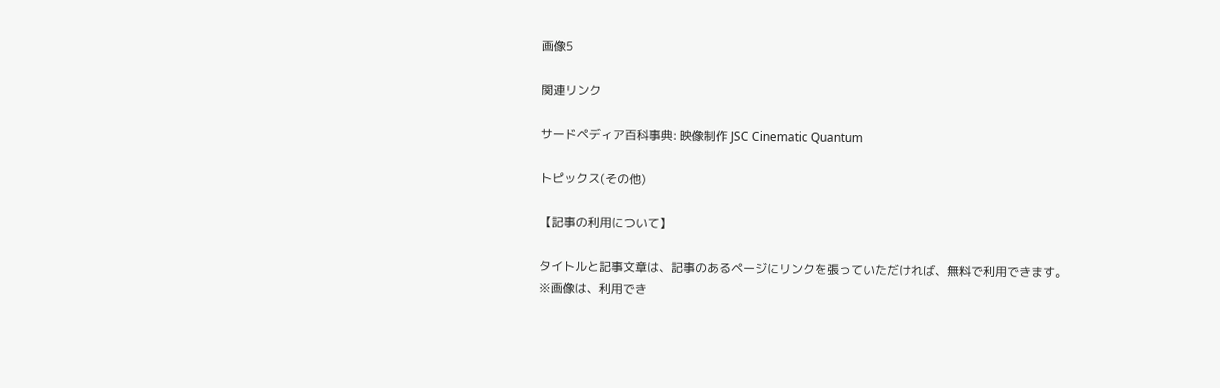画像5

関連リンク

サードペディア百科事典: 映像制作 JSC Cinematic Quantum

トピックス(その他)

【記事の利用について】

タイトルと記事文章は、記事のあるページにリンクを張っていただければ、無料で利用できます。
※画像は、利用でき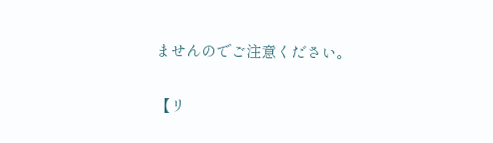ませんのでご注意ください。

【リ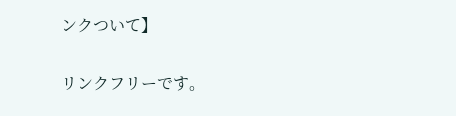ンクついて】

リンクフリーです。